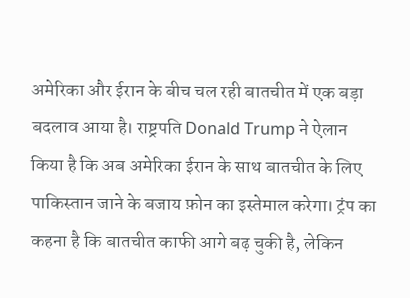अमेरिका और ईरान के बीच चल रही बातचीत में एक बड़ा बदलाव आया है। राष्ट्रपति Donald Trump ने ऐलान किया है कि अब अमेरिका ईरान के साथ बातचीत के लिए पाकिस्तान जाने के बजाय फ़ोन का इस्तेमाल करेगा। ट्रंप का कहना है कि बातचीत काफी आगे बढ़ चुकी है, लेकिन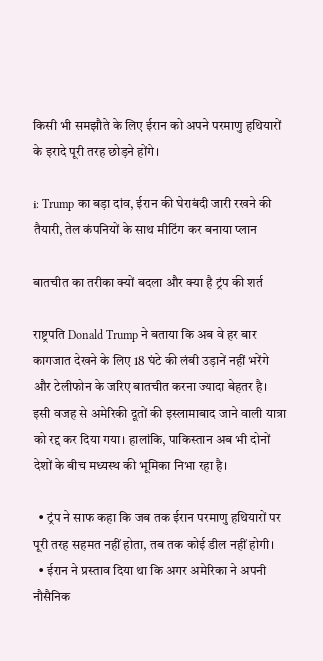किसी भी समझौते के लिए ईरान को अपने परमाणु हथियारों के इरादे पूरी तरह छोड़ने होंगे।

ℹ: Trump का बड़ा दांव, ईरान की घेराबंदी जारी रखने की तैयारी, तेल कंपनियों के साथ मीटिंग कर बनाया प्लान

बातचीत का तरीका क्यों बदला और क्या है ट्रंप की शर्त

राष्ट्रपति Donald Trump ने बताया कि अब वे हर बार कागजात देखने के लिए 18 घंटे की लंबी उड़ानें नहीं भरेंगे और टेलीफोन के जरिए बातचीत करना ज्यादा बेहतर है। इसी वजह से अमेरिकी दूतों की इस्लामाबाद जाने वाली यात्रा को रद्द कर दिया गया। हालांकि, पाकिस्तान अब भी दोनों देशों के बीच मध्यस्थ की भूमिका निभा रहा है।

  • ट्रंप ने साफ कहा कि जब तक ईरान परमाणु हथियारों पर पूरी तरह सहमत नहीं होता, तब तक कोई डील नहीं होगी।
  • ईरान ने प्रस्ताव दिया था कि अगर अमेरिका ने अपनी नौसैनिक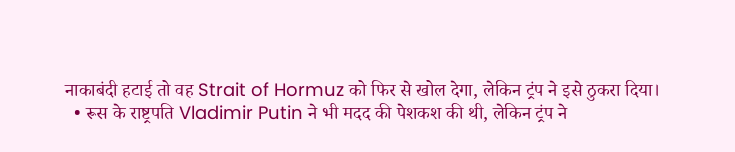नाकाबंदी हटाई तो वह Strait of Hormuz को फिर से खोल देगा, लेकिन ट्रंप ने इसे ठुकरा दिया।
  • रूस के राष्ट्रपति Vladimir Putin ने भी मदद की पेशकश की थी, लेकिन ट्रंप ने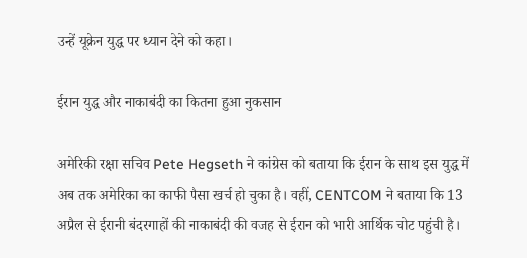उन्हें यूक्रेन युद्ध पर ध्यान देने को कहा।

ईरान युद्ध और नाकाबंदी का कितना हुआ नुकसान

अमेरिकी रक्षा सचिव Pete Hegseth ने कांग्रेस को बताया कि ईरान के साथ इस युद्ध में अब तक अमेरिका का काफी पैसा खर्च हो चुका है। वहीं, CENTCOM ने बताया कि 13 अप्रैल से ईरानी बंदरगाहों की नाकाबंदी की वजह से ईरान को भारी आर्थिक चोट पहुंची है।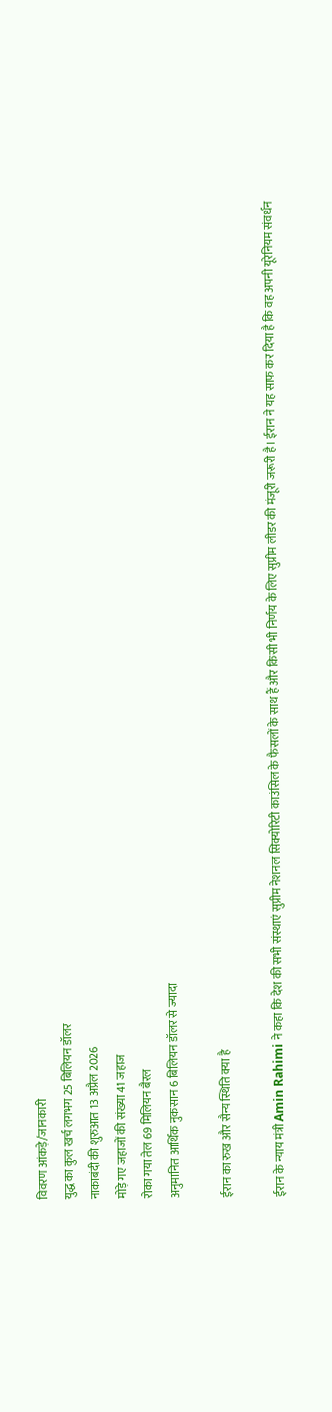विवरण आंकड़े/जानकारी
युद्ध का कुल खर्च लगभग 25 बिलियन डॉलर
नाकाबंदी की शुरुआत 13 अप्रैल 2026
मोड़े गए जहाजों की संख्या 41 जहाज
रोका गया तेल 69 मिलियन बैरल
अनुमानित आर्थिक नुकसान 6 बिलियन डॉलर से ज्यादा

ईरान का रुख और सैन्य स्थिति क्या है

ईरान के न्याय मंत्री Amin Rahimi ने कहा कि देश की सभी संस्थाएं सुप्रीम नेशनल सिक्योरिटी काउंसिल के फैसलों के साथ हैं और किसी भी निर्णय के लिए सुप्रीम लीडर की मंजूरी जरूरी है। ईरान ने यह साफ कर दिया है कि वह अपनी यूरेनियम संवर्धन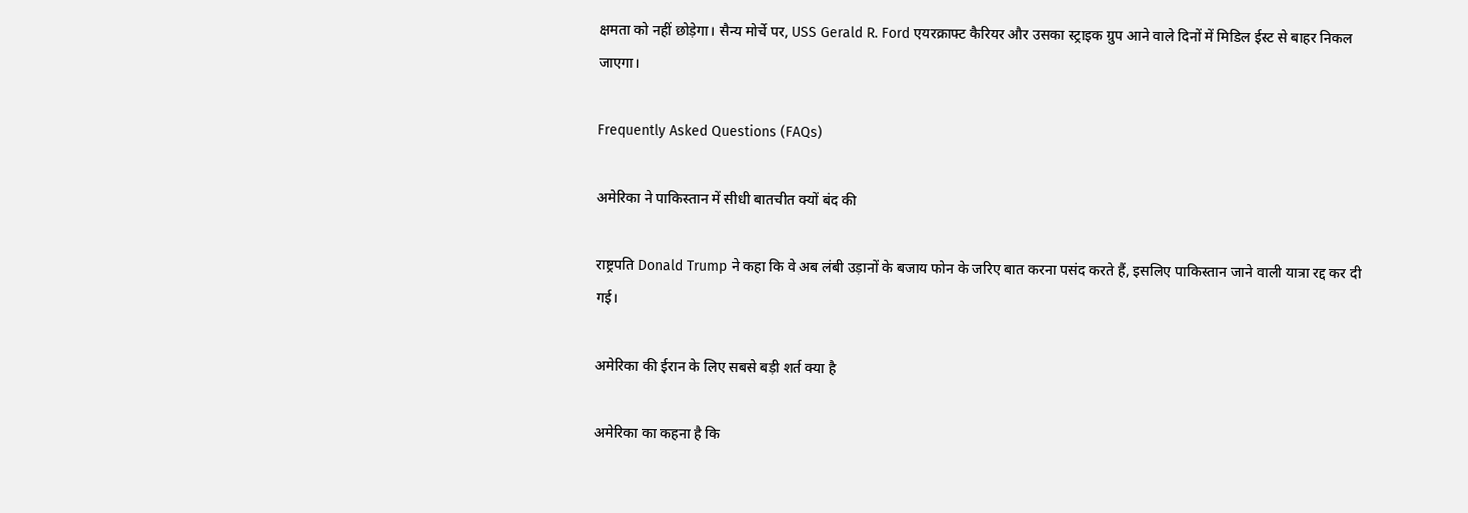क्षमता को नहीं छोड़ेगा। सैन्य मोर्चे पर, USS Gerald R. Ford एयरक्राफ्ट कैरियर और उसका स्ट्राइक ग्रुप आने वाले दिनों में मिडिल ईस्ट से बाहर निकल जाएगा।

Frequently Asked Questions (FAQs)

अमेरिका ने पाकिस्तान में सीधी बातचीत क्यों बंद की

राष्ट्रपति Donald Trump ने कहा कि वे अब लंबी उड़ानों के बजाय फोन के जरिए बात करना पसंद करते हैं, इसलिए पाकिस्तान जाने वाली यात्रा रद्द कर दी गई।

अमेरिका की ईरान के लिए सबसे बड़ी शर्त क्या है

अमेरिका का कहना है कि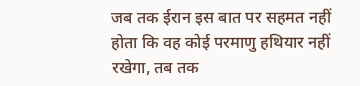जब तक ईरान इस बात पर सहमत नहीं होता कि वह कोई परमाणु हथियार नहीं रखेगा, तब तक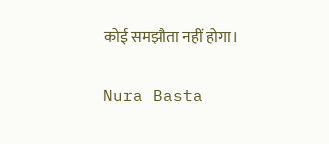कोई समझौता नहीं होगा।

Nura Basta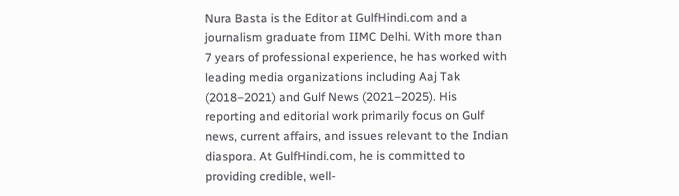Nura Basta is the Editor at GulfHindi.com and a journalism graduate from IIMC Delhi. With more than 7 years of professional experience, he has worked with leading media organizations including Aaj Tak (2018–2021) and Gulf News (2021–2025). His reporting and editorial work primarily focus on Gulf news, current affairs, and issues relevant to the Indian diaspora. At GulfHindi.com, he is committed to providing credible, well-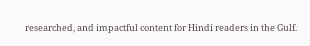researched, and impactful content for Hindi readers in the Gulf.